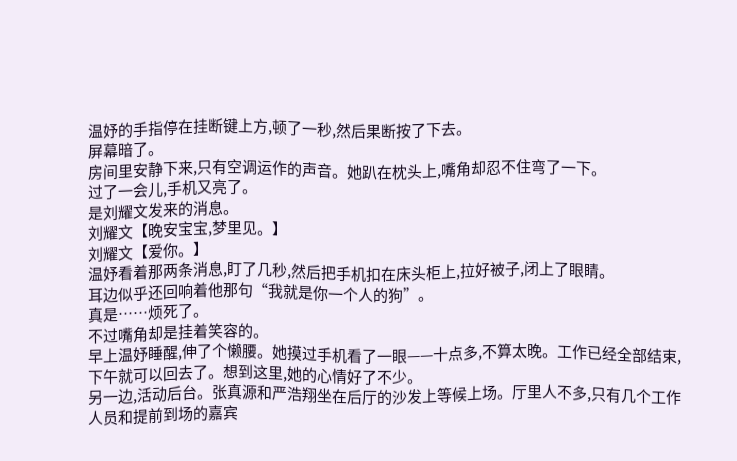温妤的手指停在挂断键上方,顿了一秒,然后果断按了下去。
屏幕暗了。
房间里安静下来,只有空调运作的声音。她趴在枕头上,嘴角却忍不住弯了一下。
过了一会儿,手机又亮了。
是刘耀文发来的消息。
刘耀文【晚安宝宝,梦里见。】
刘耀文【爱你。】
温妤看着那两条消息,盯了几秒,然后把手机扣在床头柜上,拉好被子,闭上了眼睛。
耳边似乎还回响着他那句“我就是你一个人的狗”。
真是……烦死了。
不过嘴角却是挂着笑容的。
早上温妤睡醒,伸了个懒腰。她摸过手机看了一眼——十点多,不算太晚。工作已经全部结束,下午就可以回去了。想到这里,她的心情好了不少。
另一边,活动后台。张真源和严浩翔坐在后厅的沙发上等候上场。厅里人不多,只有几个工作人员和提前到场的嘉宾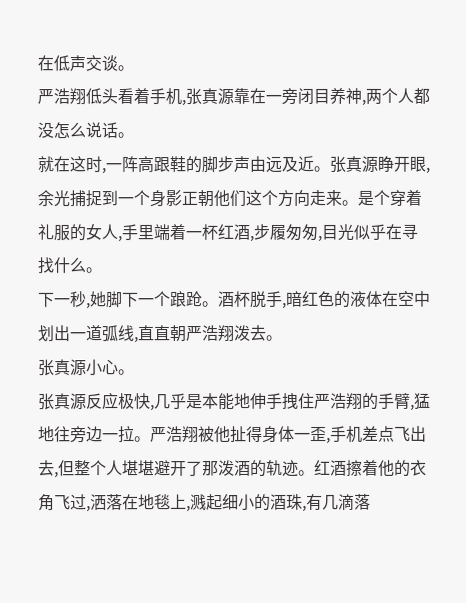在低声交谈。
严浩翔低头看着手机,张真源靠在一旁闭目养神,两个人都没怎么说话。
就在这时,一阵高跟鞋的脚步声由远及近。张真源睁开眼,余光捕捉到一个身影正朝他们这个方向走来。是个穿着礼服的女人,手里端着一杯红酒,步履匆匆,目光似乎在寻找什么。
下一秒,她脚下一个踉跄。酒杯脱手,暗红色的液体在空中划出一道弧线,直直朝严浩翔泼去。
张真源小心。
张真源反应极快,几乎是本能地伸手拽住严浩翔的手臂,猛地往旁边一拉。严浩翔被他扯得身体一歪,手机差点飞出去,但整个人堪堪避开了那泼酒的轨迹。红酒擦着他的衣角飞过,洒落在地毯上,溅起细小的酒珠,有几滴落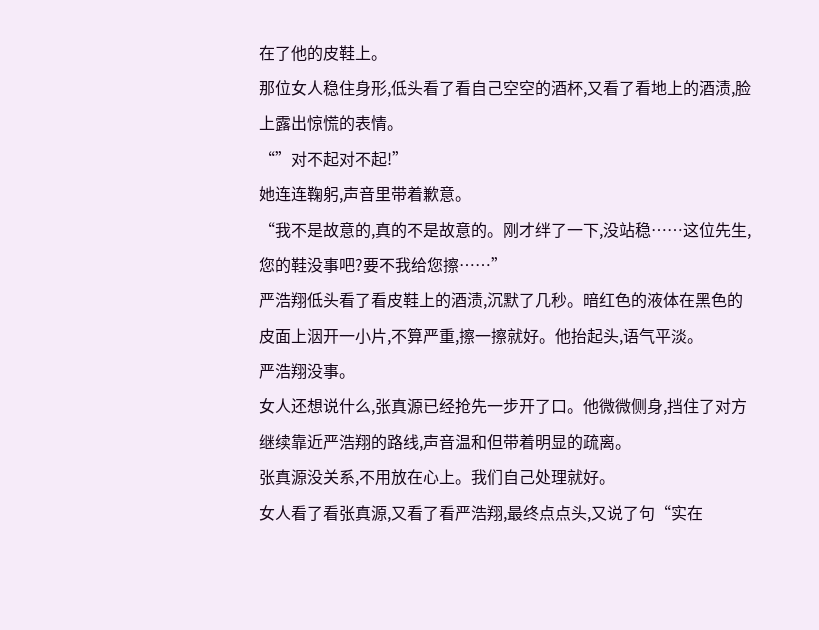在了他的皮鞋上。
那位女人稳住身形,低头看了看自己空空的酒杯,又看了看地上的酒渍,脸上露出惊慌的表情。
“”对不起对不起!”
她连连鞠躬,声音里带着歉意。
“我不是故意的,真的不是故意的。刚才绊了一下,没站稳……这位先生,您的鞋没事吧?要不我给您擦……”
严浩翔低头看了看皮鞋上的酒渍,沉默了几秒。暗红色的液体在黑色的皮面上洇开一小片,不算严重,擦一擦就好。他抬起头,语气平淡。
严浩翔没事。
女人还想说什么,张真源已经抢先一步开了口。他微微侧身,挡住了对方继续靠近严浩翔的路线,声音温和但带着明显的疏离。
张真源没关系,不用放在心上。我们自己处理就好。
女人看了看张真源,又看了看严浩翔,最终点点头,又说了句“实在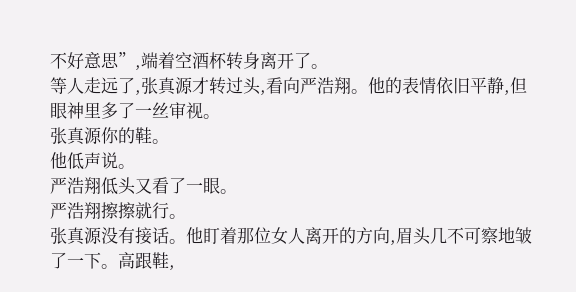不好意思”,端着空酒杯转身离开了。
等人走远了,张真源才转过头,看向严浩翔。他的表情依旧平静,但眼神里多了一丝审视。
张真源你的鞋。
他低声说。
严浩翔低头又看了一眼。
严浩翔擦擦就行。
张真源没有接话。他盯着那位女人离开的方向,眉头几不可察地皱了一下。高跟鞋,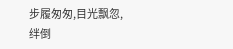步履匆匆,目光飘忽,绊倒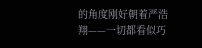的角度刚好朝着严浩翔——一切都看似巧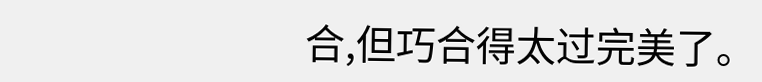合,但巧合得太过完美了。